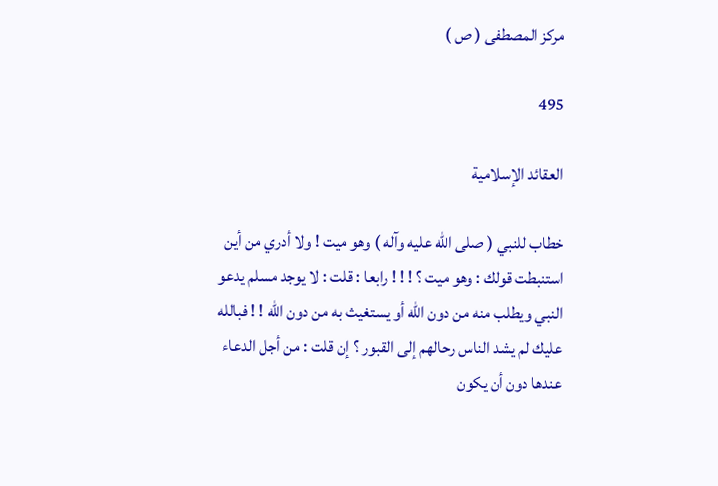مركز المصطفى ( ص )

495

العقائد الإسلامية

خطاب للنبي ( صلى الله عليه وآله ) وهو ميت ! ولا أدري من أين استنبطت قولك : وهو ميت ؟ ! ! ! رابعا : قلت : لا يوجد مسلم يدعو النبي ويطلب منه من دون الله أو يستغيث به من دون الله ! ! فبالله عليك لم يشد الناس رحالهم إلى القبور ؟ إن قلت : من أجل الدعاء عندها دون أن يكون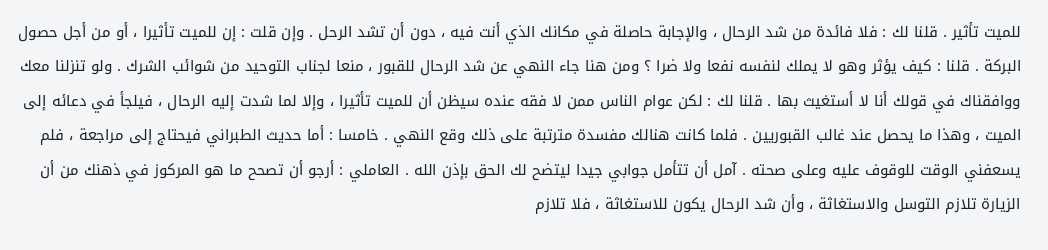للميت تأثير . قلنا لك : فلا فائدة من شد الرحال ، والإجابة حاصلة في مكانك الذي أنت فيه ، دون أن تشد الرحل . وإن قلت : إن للميت تأثيرا ، أو من أجل حصول البركة . قلنا : كيف يؤثر وهو لا يملك لنفسه نفعا ولا ضرا ؟ ومن هنا جاء النهي عن شد الرحال للقبور ، منعا لجناب التوحيد من شوائب الشرك . ولو تنزلنا معك ووافقناك في قولك أنا لا أستغيث بها . قلنا لك : لكن عوام الناس ممن لا فقه عنده سيظن أن للميت تأثيرا ، وإلا لما شدت إليه الرحال ، فيلجأ في دعائه إلى الميت ، وهذا ما يحصل عند غالب القبوريين . فلما كانت هنالك مفسدة مترتبة على ذلك وقع النهي . خامسا : أما حديث الطبراني فيحتاج إلى مراجعة ، فلم يسعفني الوقت للوقوف عليه وعلى صحته . آمل أن تتأمل جوابي جيدا ليتضح لك الحق بإذن الله . العاملي : أرجو أن تصحح ما هو المركوز في ذهنك من أن الزيارة تلازم التوسل والاستغاثة ، وأن شد الرحال يكون للاستغاثة ، فلا تلازم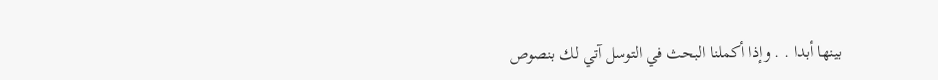بينها أبدا . . وإذا أكملنا البحث في التوسل آتي لك بنصوص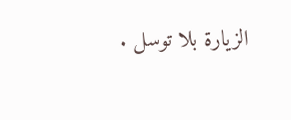الزيارة بلا توسل .